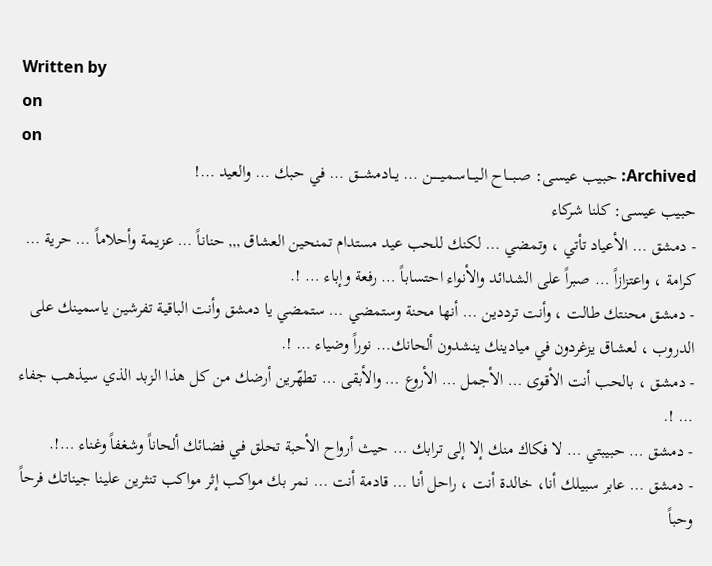Written by
on
on
Archived: حبيب عيسى: صـبـــاح الـيـــاسـمـيـــــن … يــادمشـــق … في حبك … والعيد …!
حبيب عيسى: كلنا شركاء
- دمشق … الأعياد تأتي ، وتمضي … لكنك للحب عيد مستدام تمنحين العشاق ,,, حناناً … عزيمة وأحلاماً … حرية … كرامة ، واعتزازاً … صبراً على الشدائد والأنواء احتساباً … رفعة وإباء … !.
- دمشق محنتك طالت ، وأنت ترددين … أنها محنة وستمضي … ستمضي يا دمشق وأنت الباقية تفرشين ياسمينك على الدروب ، لعشاق يزغردون في ميادينك ينشدون ألحانك… نوراً وضياء … !.
- دمشق ، بالحب أنت الأقوى … الأجمل … الأروع … والأبقى … تطهّرين أرضك من كل هذا الزبد الذي سيذهب جفاء … !.
- دمشق … حبيبتي … لا فكاك منك إلا إلى ترابك … حيث أرواح الأحبة تحلق في فضائك ألحاناً وشغفاً وغناء …!.
- دمشق … عابر سبيلك أنا، خالدة أنت ، راحل أنا … قادمة أنت … نمر بك مواكب إثر مواكب تنثرين علينا جيناتك فرحاً وحباً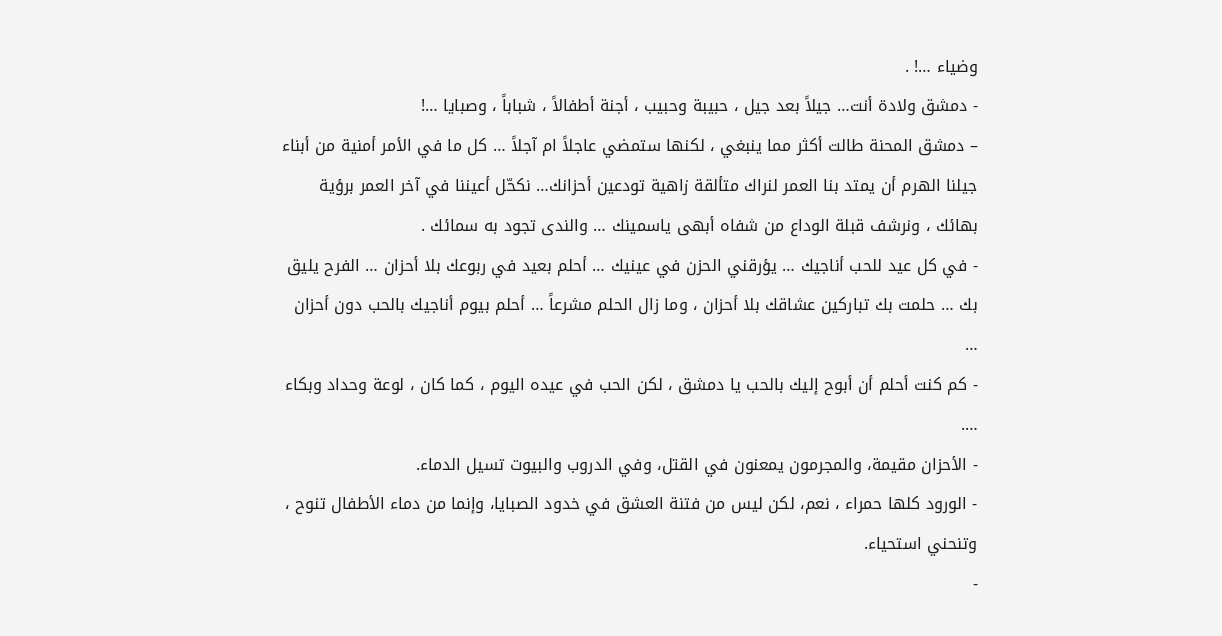وضياء …! .
- دمشق ولادة أنت… جيلاً بعد جيل ، حبيبة وحبيب ، أجنة أطفالاً ، شباباً ، وصبايا …!
– دمشق المحنة طالت أكثر مما ينبغي ، لكنها ستمضي عاجلاً ام آجلاً … كل ما في الأمر أمنية من أبناء جيلنا الهرم أن يمتد بنا العمر لنراك متألقة زاهية تودعين أحزانك… نكحّل أعيننا في آخر العمر برؤية بهائك ، ونرشف قبلة الوداع من شفاه أبهى ياسمينك … والندى تجود به سمائك .
- في كل عيد للحب أناجيك … يؤرقني الحزن في عينيك … أحلم بعيد في ربوعك بلا أحزان … الفرح يليق بك … حلمت بك تباركين عشاقك بلا أحزان ، وما زال الحلم مشرعاً … أحلم بيوم أناجيك بالحب دون أحزان …
- كم كنت أحلم أن أبوح إليك بالحب يا دمشق ، لكن الحب في عيده اليوم ، كما كان ، لوعة وحداد وبكاء ….
- الأحزان مقيمة، والمجرمون يمعنون في القتل، وفي الدروب والبيوت تسيل الدماء.
- الورود كلها حمراء ، نعم، لكن ليس من فتنة العشق في خدود الصبايا، وإنما من دماء الأطفال تنوح ، وتنحني استحياء.
-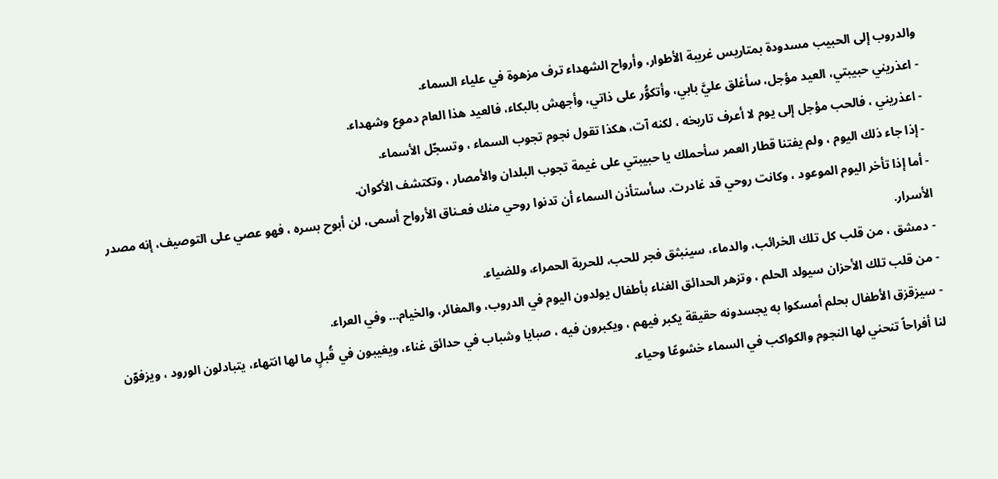والدروب إلى الحبيب مسدودة بمتاريس غريبة الأطوار، وأرواح الشهداء ترف مزهوة في علياء السماء.
- اعذريني حبيبتي، العيد مؤجل، سأغلق عليَّ بابي، وأتكوُّر على ذاتي، وأجهش بالبكاء، فالعيد هذا العام دموع وشهداء.
- اعذريني ، فالحب مؤجل إلى يوم لا أعرف تاريخه ، لكنه آت، هكذا تقول نجوم تجوب السماء ، وتسجّل الأسماء.
- إذا جاء ذلك اليوم ، ولم يفتنا قطار العمر سأحملك يا حبيبتي على غيمة تجوب البلدان والأمصار ، وتكتشف الأكوان.
- أما إذا تأخر اليوم الموعود ، وكانت روحي قد غادرت. سأستأذن السماء أن تدنوا روحي منك فعـناق الأرواح أسمى، لن أبوح بسره ، فهو عصي على التوصيف، إنه مصدر الأسرار.
- دمشق ، من قلب كل تلك الخرائب، والدماء، سينبثق فجر للحب، للحرية الحمراء، وللضياء.
- من قلب تلك الأحزان سيولد الحلم ، وتزهر الحدائق الغناء بأطفال يولدون اليوم في الدروب، والمغائر، والخيام… وفي العراء.
- سيزقزق الأطفال بحلم أمسكوا به يجسدونه حقيقة يكبر فيهم ، ويكبرون فيه ، صبايا وشباب في حدائق غناء، ويغيبون في قُبلٍ ما لها انتهاء، يتبادلون الورود ، ويزفوّن لنا أفراحاً تنحني لها النجوم والكواكب في السماء خشوعًا وحياء.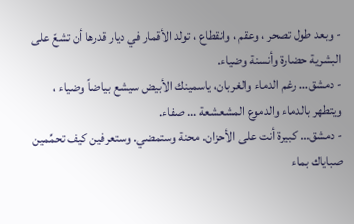- وبعد طول تصحر ، وعقم ، وانقطاع ، تولد الأقمار في ديار قدرها أن تشعّ على البشرية حضارة وأنسنة وضياء.
- دمشق… رغم الدماء والغربان، ياسمينك الأبيض سيشع بياضاً وضياء ، ويتطهر بالدماء والدموع المشعشعة … صفاء.
- دمشق… كبيرة أنت على الأحزان. محنة وستمضي. وستعرفين كيف تحمِّمين صباياك بماء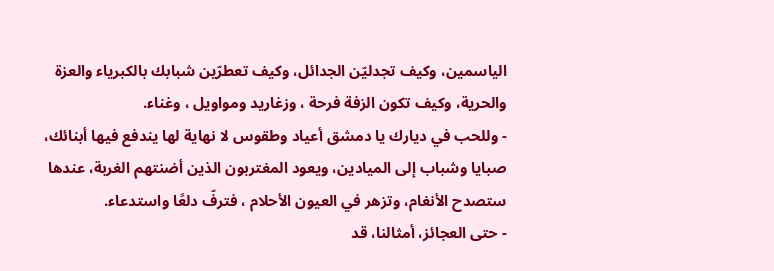الياسمين، وكيف تجدليّن الجدائل، وكيف تعطرّين شبابك بالكبرياء والعزة والحرية، وكيف تكون الزفة فرحة ، وزغاريد ومواويل ، وغناء.
- وللحب في ديارك يا دمشق أعياد وطقوس لا نهاية لها يندفع فيها أبنائك، صبايا وشباب إلى الميادين، ويعود المغتربون الذين أضنتهم الغربة، عندها ستصدح الأنغام، وتزهر في العيون الأحلام ، فترفّ دلعًا واستدعاء.
- حتى العجائز، أمثالنا، قد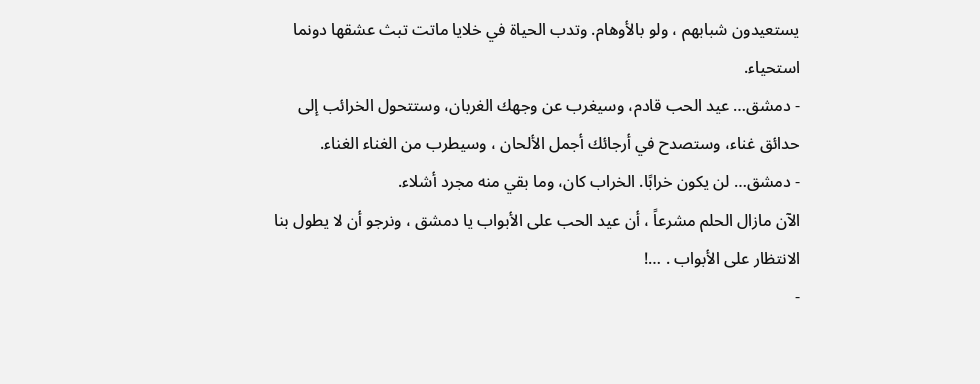يستعيدون شبابهم ، ولو بالأوهام. وتدب الحياة في خلايا ماتت تبث عشقها دونما استحياء.
- دمشق… عيد الحب قادم، وسيغرب عن وجهك الغربان، وستتحول الخرائب إلى حدائق غناء، وستصدح في أرجائك أجمل الألحان ، وسيطرب من الغناء الغناء.
- دمشق… لن يكون خرابًا. الخراب كان، وما بقي منه مجرد أشلاء.
الآن مازال الحلم مشرعاً ، أن عيد الحب على الأبواب يا دمشق ، ونرجو أن لا يطول بنا الانتظار على الأبواب . …!
-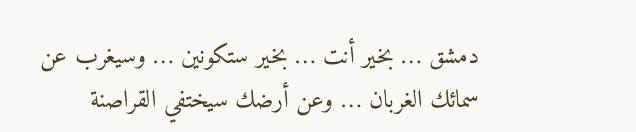دمشق … بخير أنت … بخير ستكونين … وسيغرب عن سمائك الغربان … وعن أرضك سيختفي القراصنة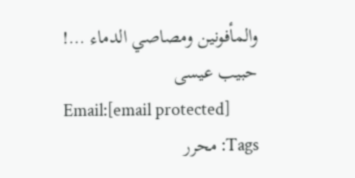والمأفونين ومصاصي الدماء …!
حبيب عيسى
Email:[email protected]
Tags: محرر